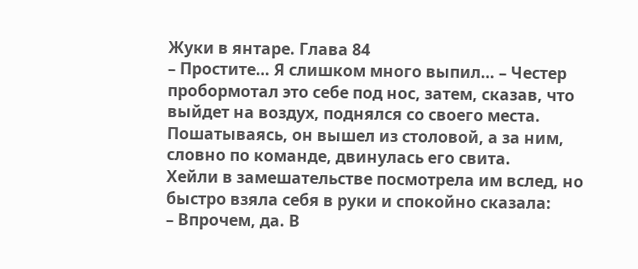Жуки в янтаре. Глава 84
– Простите… Я слишком много выпил… – Честер пробормотал это себе под нос, затем, сказав, что выйдет на воздух, поднялся со своего места. Пошатываясь, он вышел из столовой, а за ним, словно по команде, двинулась его свита.
Хейли в замешательстве посмотрела им вслед, но быстро взяла себя в руки и спокойно сказала:
– Впрочем, да. В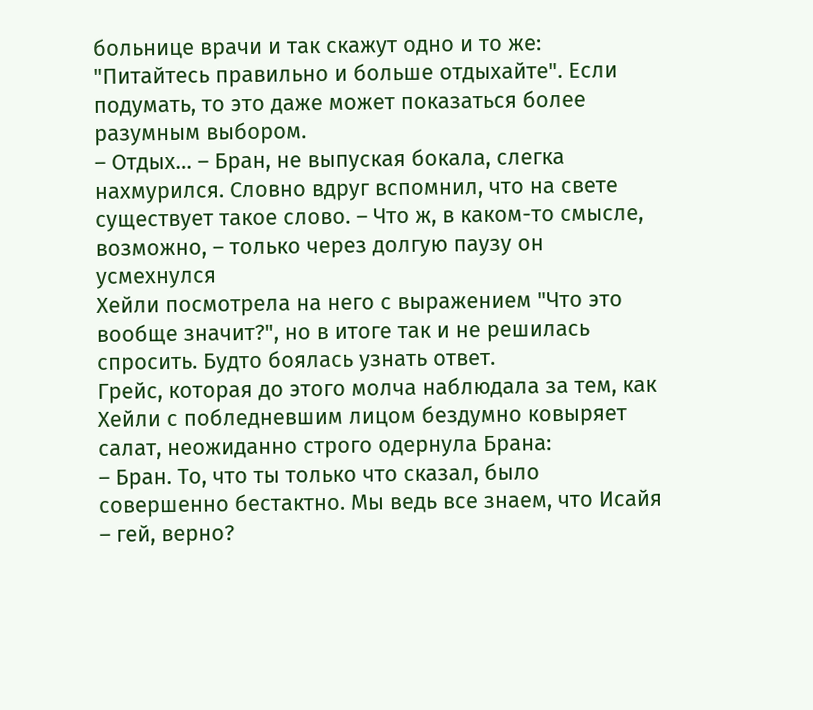больнице врачи и так скажут одно и то же: "Питайтесь правильно и больше отдыхайте". Если подумать, то это даже может показаться более разумным выбором.
– Отдых… – Бран, не выпуская бокала, слегка нахмурился. Словно вдруг вспомнил, что на свете существует такое слово. – Что ж, в каком-то смысле, возможно, – только через долгую паузу он усмехнулся
Хейли посмотрела на него с выражением "Что это вообще значит?", но в итоге так и не решилась спросить. Будто боялась узнать ответ.
Грейс, которая до этого молча наблюдала за тем, как Хейли с побледневшим лицом бездумно ковыряет салат, неожиданно строго одернула Брана:
– Бран. То, что ты только что сказал, было совершенно бестактно. Мы ведь все знаем, что Исайя – гей, верно?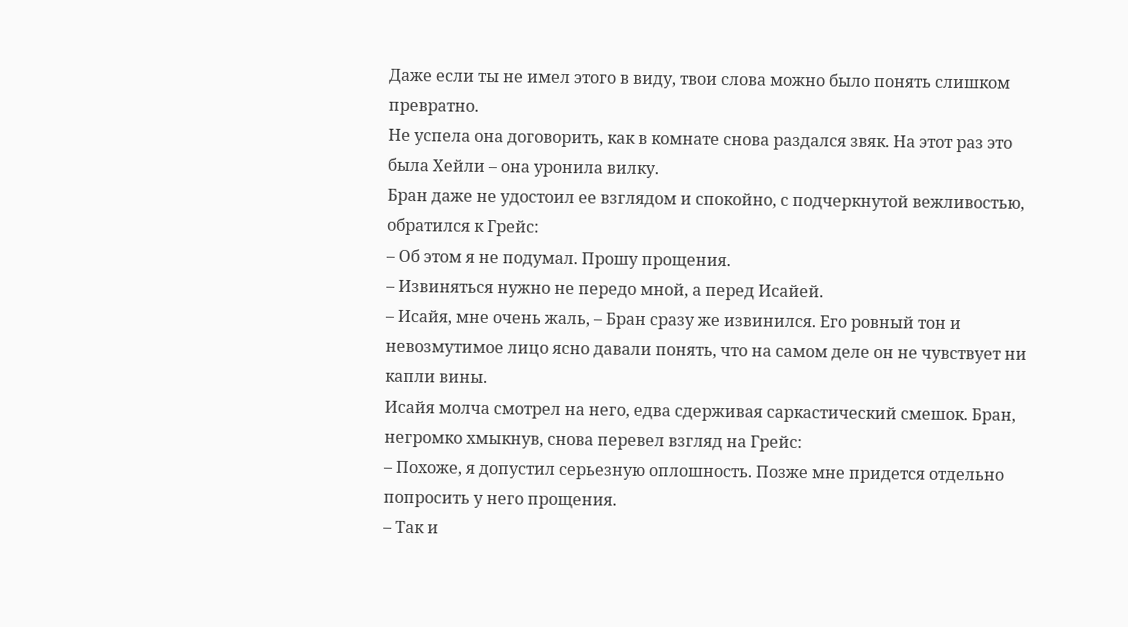Даже если ты не имел этого в виду, твои слова можно было понять слишком превратно.
Не успела она договорить, как в комнате снова раздался звяк. На этот раз это была Хейли – она уронила вилку.
Бран даже не удостоил ее взглядом и спокойно, с подчеркнутой вежливостью, обратился к Грейс:
– Об этом я не подумал. Прошу прощения.
– Извиняться нужно не передо мной, а перед Исайей.
– Исайя, мне очень жаль, – Бран сразу же извинился. Его ровный тон и невозмутимое лицо ясно давали понять, что на самом деле он не чувствует ни капли вины.
Исайя молча смотрел на него, едва сдерживая саркастический смешок. Бран, негромко хмыкнув, снова перевел взгляд на Грейс:
– Похоже, я допустил серьезную оплошность. Позже мне придется отдельно попросить у него прощения.
– Так и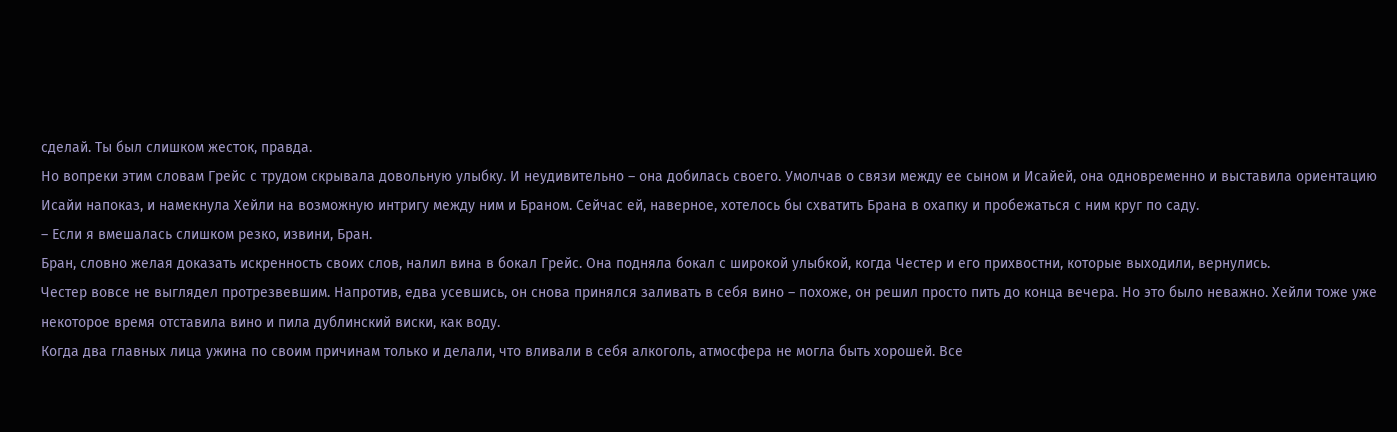сделай. Ты был слишком жесток, правда.
Но вопреки этим словам Грейс с трудом скрывала довольную улыбку. И неудивительно – она добилась своего. Умолчав о связи между ее сыном и Исайей, она одновременно и выставила ориентацию Исайи напоказ, и намекнула Хейли на возможную интригу между ним и Браном. Сейчас ей, наверное, хотелось бы схватить Брана в охапку и пробежаться с ним круг по саду.
– Если я вмешалась слишком резко, извини, Бран.
Бран, словно желая доказать искренность своих слов, налил вина в бокал Грейс. Она подняла бокал с широкой улыбкой, когда Честер и его прихвостни, которые выходили, вернулись.
Честер вовсе не выглядел протрезвевшим. Напротив, едва усевшись, он снова принялся заливать в себя вино – похоже, он решил просто пить до конца вечера. Но это было неважно. Хейли тоже уже некоторое время отставила вино и пила дублинский виски, как воду.
Когда два главных лица ужина по своим причинам только и делали, что вливали в себя алкоголь, атмосфера не могла быть хорошей. Все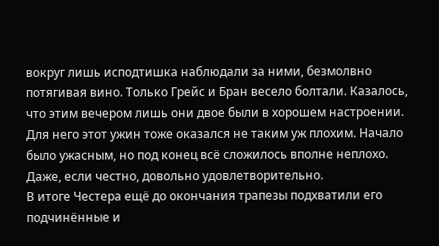вокруг лишь исподтишка наблюдали за ними, безмолвно потягивая вино. Только Грейс и Бран весело болтали. Казалось, что этим вечером лишь они двое были в хорошем настроении.
Для него этот ужин тоже оказался не таким уж плохим. Начало было ужасным, но под конец всё сложилось вполне неплохо. Даже, если честно, довольно удовлетворительно.
В итоге Честера ещё до окончания трапезы подхватили его подчинённые и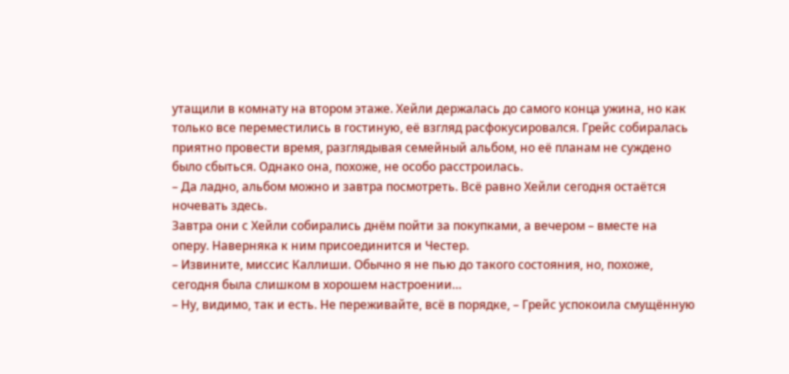утащили в комнату на втором этаже. Хейли держалась до самого конца ужина, но как только все переместились в гостиную, её взгляд расфокусировался. Грейс собиралась приятно провести время, разглядывая семейный альбом, но её планам не суждено было сбыться. Однако она, похоже, не особо расстроилась.
– Да ладно, альбом можно и завтра посмотреть. Всё равно Хейли сегодня остаётся ночевать здесь.
Завтра они с Хейли собирались днём пойти за покупками, а вечером – вместе на оперу. Наверняка к ним присоединится и Честер.
– Извините, миссис Каллиши. Обычно я не пью до такого состояния, но, похоже, сегодня была слишком в хорошем настроении…
– Ну, видимо, так и есть. Не переживайте, всё в порядке, – Грейс успокоила смущённую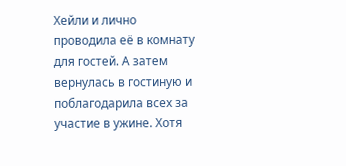Хейли и лично проводила её в комнату для гостей. А затем вернулась в гостиную и поблагодарила всех за участие в ужине. Хотя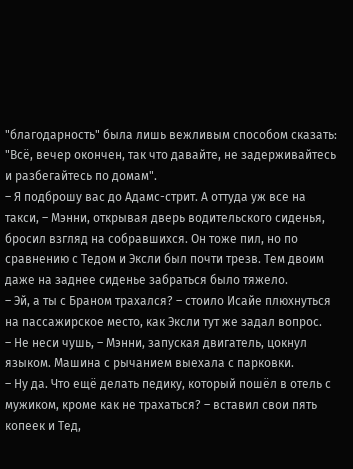"благодарность" была лишь вежливым способом сказать: "Всё, вечер окончен, так что давайте, не задерживайтесь и разбегайтесь по домам".
– Я подброшу вас до Адамс-стрит. А оттуда уж все на такси, – Мэнни, открывая дверь водительского сиденья, бросил взгляд на собравшихся. Он тоже пил, но по сравнению с Тедом и Эксли был почти трезв. Тем двоим даже на заднее сиденье забраться было тяжело.
– Эй, а ты с Браном трахался? – стоило Исайе плюхнуться на пассажирское место, как Эксли тут же задал вопрос.
– Не неси чушь, – Мэнни, запуская двигатель, цокнул языком. Машина с рычанием выехала с парковки.
– Ну да. Что ещё делать педику, который пошёл в отель с мужиком, кроме как не трахаться? – вставил свои пять копеек и Тед,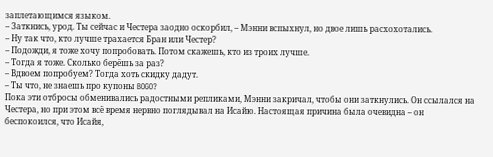заплетающимся языком.
– Заткнись, урод. Ты сейчас и Честера заодно оскорбил, – Мэнни вспыхнул, но двое лишь расхохотались.
– Ну так что, кто лучше трахается Бран или Честер?
– Подожди, я тоже хочу попробовать. Потом скажешь, кто из троих лучше.
– Тогда я тоже. Сколько берёшь за раз?
– Вдвоем попробуем? Тогда хоть скидку дадут.
– Ты что, не знаешь про купоны BOGO?
Пока эти отбросы обменивались радостными репликами, Мэнни закричал, чтобы они заткнулись. Он ссылался на Честера, но при этом всё время нервно поглядывал на Исайю. Настоящая причина была очевидна – он беспокоился, что Исайя,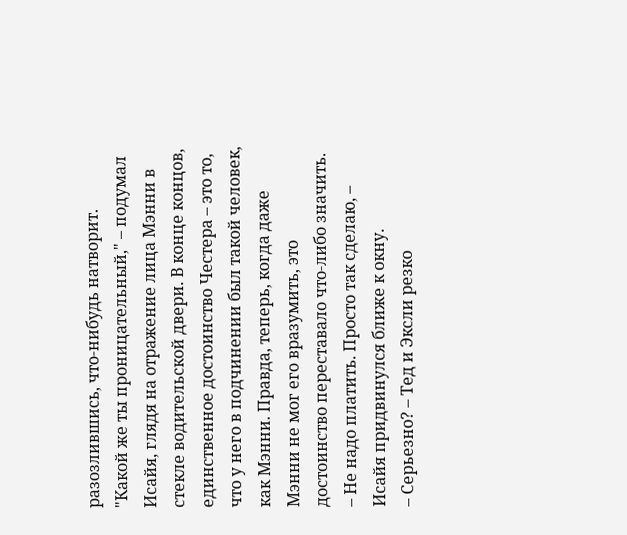разозлившись, что-нибудь натворит.
"Какой же ты проницательный," – подумал Исайя, глядя на отражение лица Мэнни в стекле водительской двери. В конце концов, единственное достоинство Честера – это то, что у него в подчинении был такой человек, как Мэнни. Правда, теперь, когда даже Мэнни не мог его вразумить, это достоинство переставало что-либо значить.
– Не надо платить. Просто так сделаю, – Исайя придвинулся ближе к окну.
– Серьезно? – Тед и Эксли резко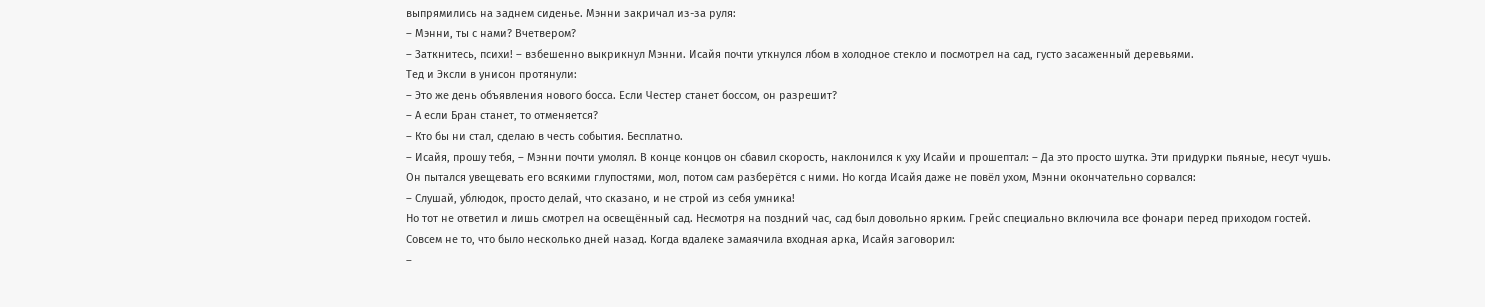выпрямились на заднем сиденье. Мэнни закричал из-за руля:
– Мэнни, ты с нами? Вчетвером?
– Заткнитесь, психи! – взбешенно выкрикнул Мэнни. Исайя почти уткнулся лбом в холодное стекло и посмотрел на сад, густо засаженный деревьями.
Тед и Эксли в унисон протянули:
– Это же день объявления нового босса. Если Честер станет боссом, он разрешит?
– А если Бран станет, то отменяется?
– Кто бы ни стал, сделаю в честь события. Бесплатно.
– Исайя, прошу тебя, – Мэнни почти умолял. В конце концов он сбавил скорость, наклонился к уху Исайи и прошептал: – Да это просто шутка. Эти придурки пьяные, несут чушь.
Он пытался увещевать его всякими глупостями, мол, потом сам разберётся с ними. Но когда Исайя даже не повёл ухом, Мэнни окончательно сорвался:
– Слушай, ублюдок, просто делай, что сказано, и не строй из себя умника!
Но тот не ответил и лишь смотрел на освещённый сад. Несмотря на поздний час, сад был довольно ярким. Грейс специально включила все фонари перед приходом гостей. Совсем не то, что было несколько дней назад. Когда вдалеке замаячила входная арка, Исайя заговорил:
–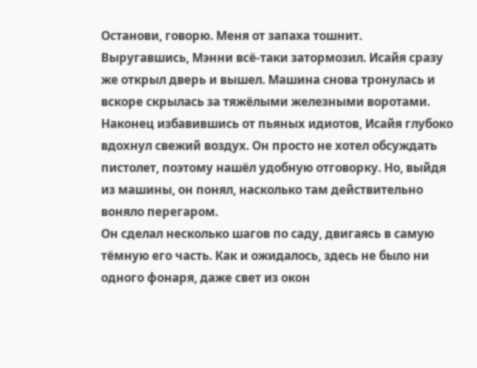Останови, говорю. Меня от запаха тошнит.
Выругавшись, Мэнни всё-таки затормозил. Исайя сразу же открыл дверь и вышел. Машина снова тронулась и вскоре скрылась за тяжёлыми железными воротами.
Наконец избавившись от пьяных идиотов, Исайя глубоко вдохнул свежий воздух. Он просто не хотел обсуждать пистолет, поэтому нашёл удобную отговорку. Но, выйдя из машины, он понял, насколько там действительно воняло перегаром.
Он сделал несколько шагов по саду, двигаясь в самую тёмную его часть. Как и ожидалось, здесь не было ни одного фонаря, даже свет из окон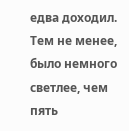едва доходил. Тем не менее, было немного светлее, чем пять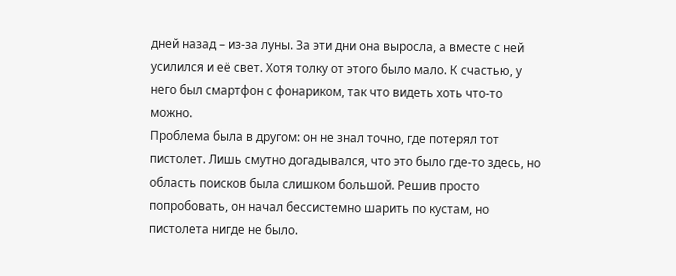дней назад – из-за луны. За эти дни она выросла, а вместе с ней усилился и её свет. Хотя толку от этого было мало. К счастью, у него был смартфон с фонариком, так что видеть хоть что-то можно.
Проблема была в другом: он не знал точно, где потерял тот пистолет. Лишь смутно догадывался, что это было где-то здесь, но область поисков была слишком большой. Решив просто попробовать, он начал бессистемно шарить по кустам, но пистолета нигде не было.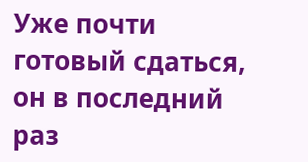Уже почти готовый сдаться, он в последний раз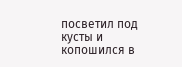посветил под кусты и копошился в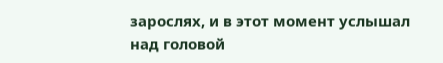зарослях, и в этот момент услышал над головой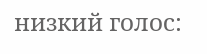низкий голос: